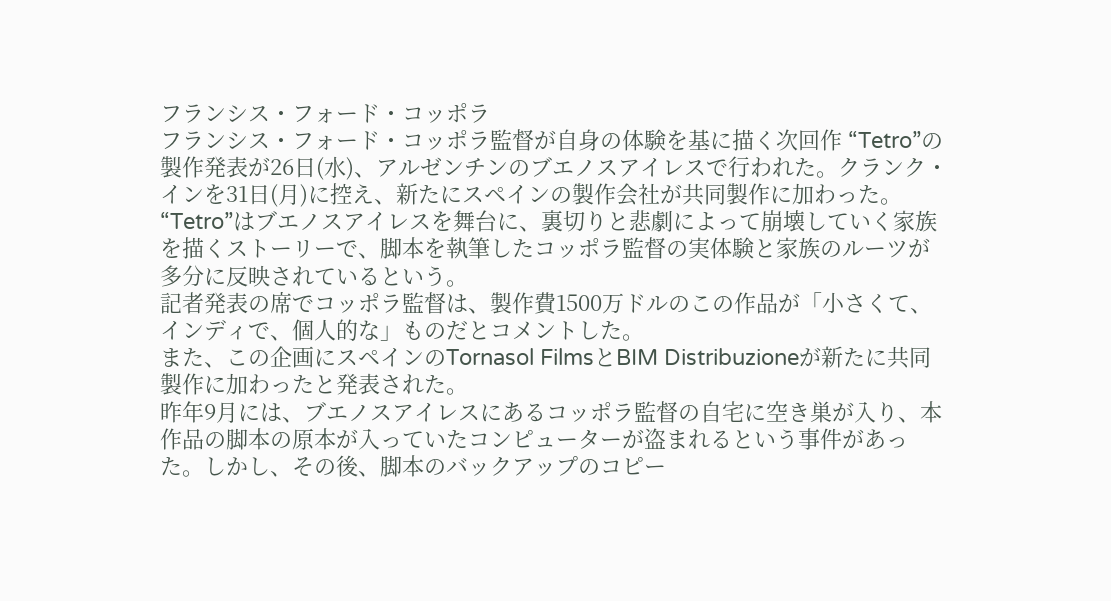フランシス・フォード・コッポラ
フランシス・フォード・コッポラ監督が自身の体験を基に描く次回作 “Tetro”の製作発表が26日(水)、アルゼンチンのブエノスアイレスで行われた。クランク・インを31日(月)に控え、新たにスペインの製作会社が共同製作に加わった。
“Tetro”はブエノスアイレスを舞台に、裏切りと悲劇によって崩壊していく家族を描くストーリーで、脚本を執筆したコッポラ監督の実体験と家族のルーツが多分に反映されているという。
記者発表の席でコッポラ監督は、製作費1500万ドルのこの作品が「小さくて、インディで、個人的な」ものだとコメントした。
また、この企画にスペインのTornasol FilmsとBIM Distribuzioneが新たに共同製作に加わったと発表された。
昨年9月には、ブエノスアイレスにあるコッポラ監督の自宅に空き巣が入り、本作品の脚本の原本が入っていたコンピューターが盗まれるという事件があった。しかし、その後、脚本のバックアップのコピー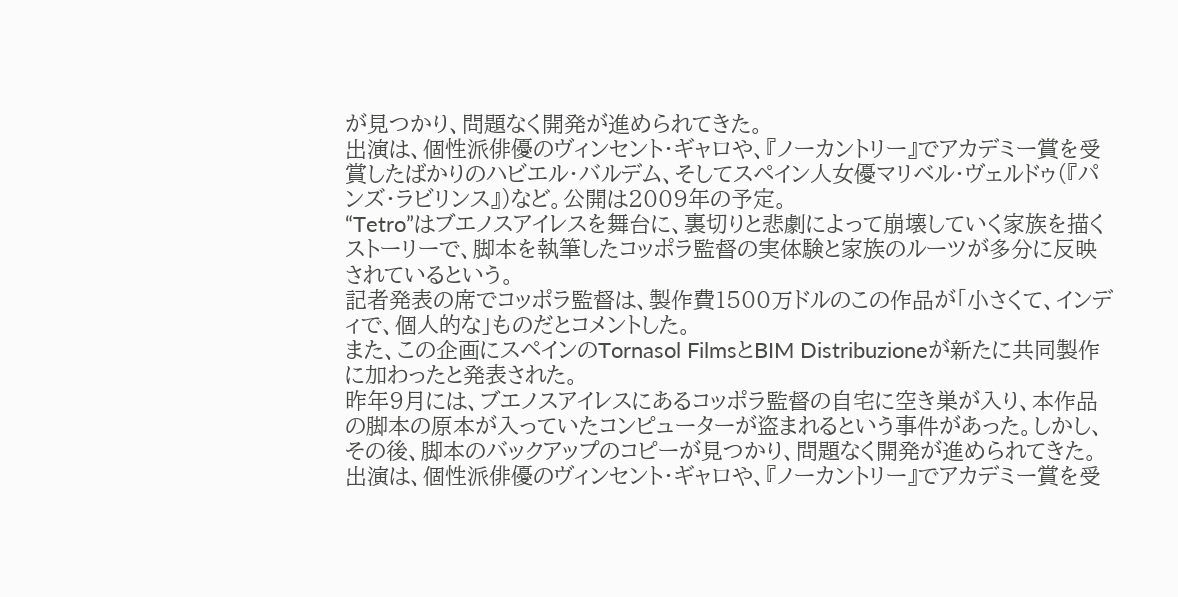が見つかり、問題なく開発が進められてきた。
出演は、個性派俳優のヴィンセント・ギャロや、『ノーカントリー』でアカデミー賞を受賞したばかりのハビエル・バルデム、そしてスペイン人女優マリベル・ヴェルドゥ(『パンズ・ラビリンス』)など。公開は2009年の予定。
“Tetro”はブエノスアイレスを舞台に、裏切りと悲劇によって崩壊していく家族を描くストーリーで、脚本を執筆したコッポラ監督の実体験と家族のルーツが多分に反映されているという。
記者発表の席でコッポラ監督は、製作費1500万ドルのこの作品が「小さくて、インディで、個人的な」ものだとコメントした。
また、この企画にスペインのTornasol FilmsとBIM Distribuzioneが新たに共同製作に加わったと発表された。
昨年9月には、ブエノスアイレスにあるコッポラ監督の自宅に空き巣が入り、本作品の脚本の原本が入っていたコンピューターが盗まれるという事件があった。しかし、その後、脚本のバックアップのコピーが見つかり、問題なく開発が進められてきた。
出演は、個性派俳優のヴィンセント・ギャロや、『ノーカントリー』でアカデミー賞を受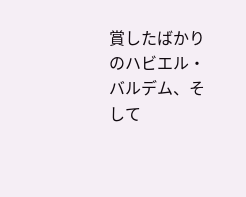賞したばかりのハビエル・バルデム、そして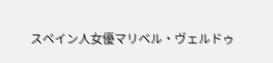スペイン人女優マリベル・ヴェルドゥ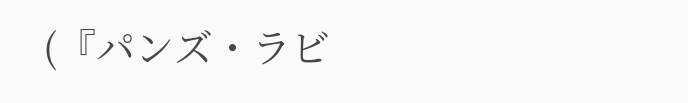(『パンズ・ラビ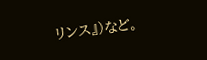リンス』)など。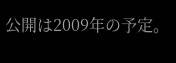公開は2009年の予定。